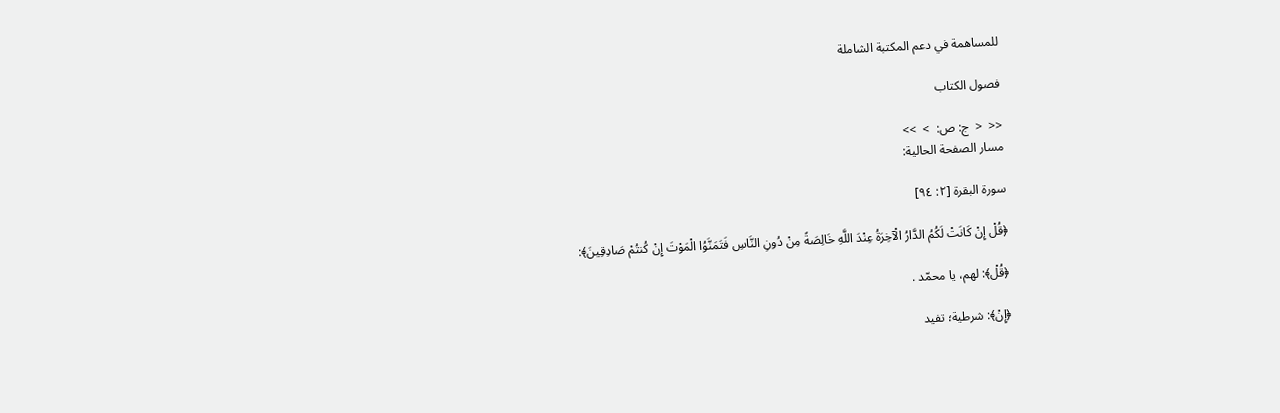للمساهمة في دعم المكتبة الشاملة

فصول الكتاب

<<  <  ج: ص:  >  >>
مسار الصفحة الحالية:

سورة البقرة [٢: ٩٤]

﴿قُلْ إِنْ كَانَتْ لَكُمُ الدَّارُ الْآخِرَةُ عِنْدَ اللَّهِ خَالِصَةً مِنْ دُونِ النَّاسِ فَتَمَنَّوُا الْمَوْتَ إِنْ كُنتُمْ صَادِقِينَ﴾:

﴿قُلْ﴾: لهم، يا محمّد .

﴿إِنْ﴾: شرطية؛ تفيد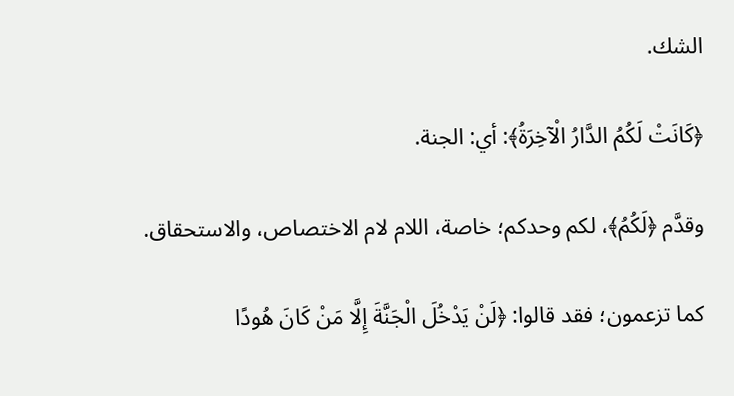الشك.

﴿كَانَتْ لَكُمُ الدَّارُ الْآخِرَةُ﴾: أي: الجنة.

وقدَّم ﴿لَكُمُ﴾، لكم وحدكم؛ خاصة، اللام لام الاختصاص، والاستحقاق.

كما تزعمون؛ فقد قالوا: ﴿لَنْ يَدْخُلَ الْجَنَّةَ إِلَّا مَنْ كَانَ هُودًا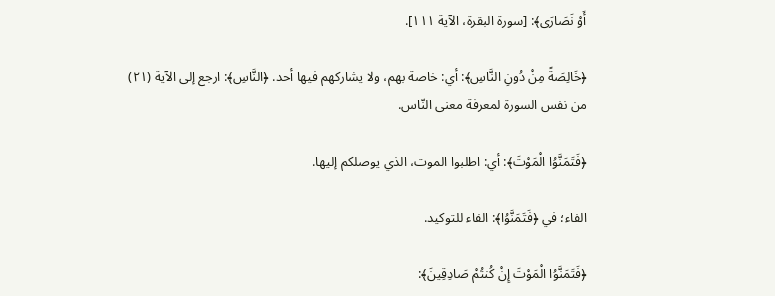أَوْ نَصَارَى﴾: [سورة البقرة، الآية ١١١].

﴿خَالِصَةً مِنْ دُونِ النَّاسِ﴾: أي: خاصة بهم، ولا يشاركهم فيها أحد. ﴿النَّاسِ﴾: ارجع إلى الآية (٢١) من نفس السورة لمعرفة معنى النّاس.

﴿فَتَمَنَّوُا الْمَوْتَ﴾: أي: اطلبوا الموت، الذي يوصلكم إليها.

الفاء؛ في ﴿فَتَمَنَّوُا﴾: الفاء للتوكيد.

﴿فَتَمَنَّوُا الْمَوْتَ إِنْ كُنتُمْ صَادِقِينَ﴾: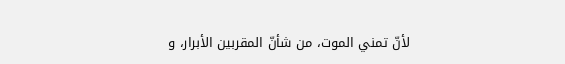لأنّ تمني الموت، من شأنّ المقربين الأبرار، و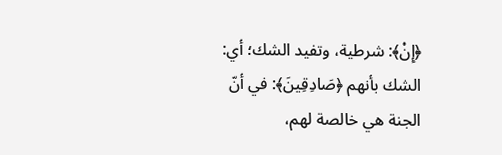﴿إِنْ﴾: شرطية، وتفيد الشك؛ أي: الشك بأنهم ﴿صَادِقِينَ﴾: في أنّ الجنة هي خالصة لهم،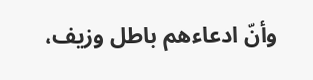وأنّ ادعاءهم باطل وزيف،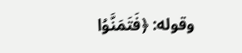وقوله: ﴿فَتَمَنَّوُا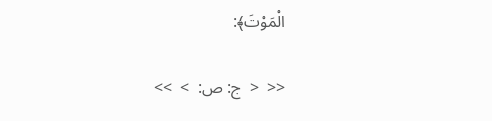الْمَوْتَ﴾:

<<  <  ج: ص:  >  >>